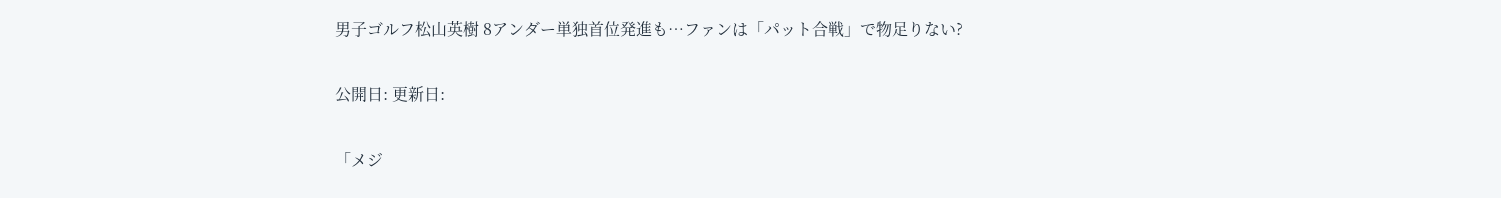男子ゴルフ松山英樹 8アンダー単独首位発進も…ファンは「パット合戦」で物足りない?

公開日: 更新日:

「メジ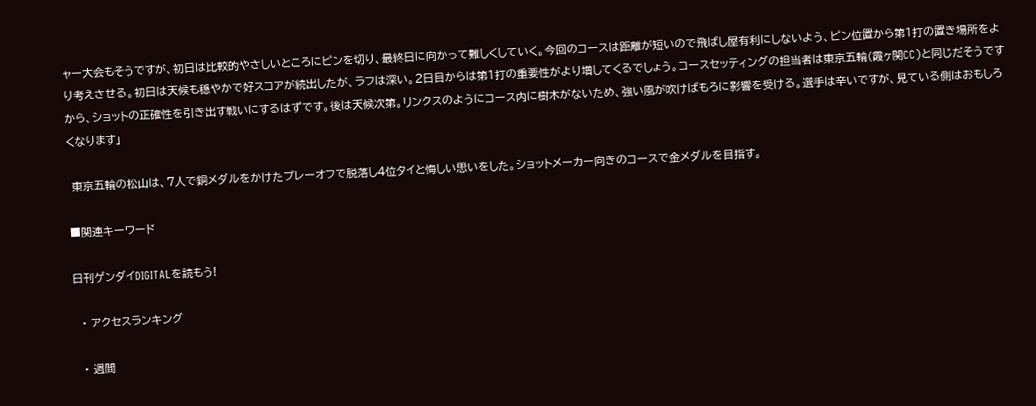ャー大会もそうですが、初日は比較的やさしいところにピンを切り、最終日に向かって難しくしていく。今回のコースは距離が短いので飛ばし屋有利にしないよう、ピン位置から第1打の置き場所をより考えさせる。初日は天候も穏やかで好スコアが続出したが、ラフは深い。2日目からは第1打の重要性がより増してくるでしょう。コースセッティングの担当者は東京五輪(霞ヶ関CC)と同じだそうですから、ショットの正確性を引き出す戦いにするはずです。後は天候次第。リンクスのようにコース内に樹木がないため、強い風が吹けばもろに影響を受ける。選手は辛いですが、見ている側はおもしろくなります」

 東京五輪の松山は、7人で銅メダルをかけたプレーオフで脱落し4位タイと悔しい思いをした。ショットメーカー向きのコースで金メダルを目指す。

■関連キーワード

日刊ゲンダイDIGITALを読もう!

  • アクセスランキング

  • 週間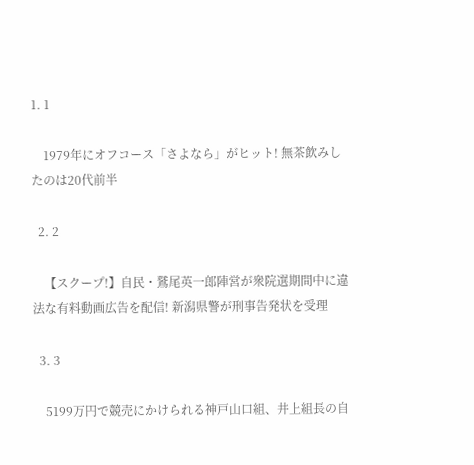1. 1

    1979年にオフコース「さよなら」がヒット! 無茶飲みしたのは20代前半

  2. 2

    【スクープ!】自民・鷲尾英一郎陣営が衆院選期間中に違法な有料動画広告を配信! 新潟県警が刑事告発状を受理

  3. 3

    5199万円で競売にかけられる神戸山口組、井上組長の自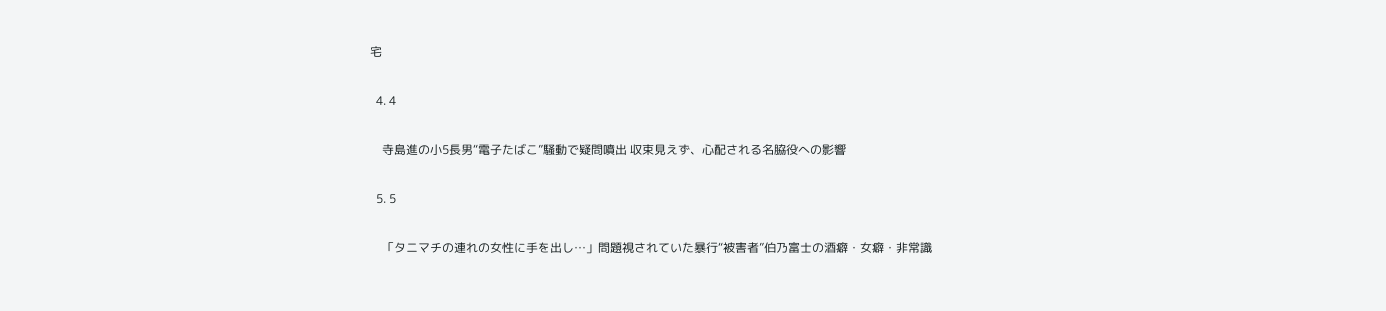宅

  4. 4

    寺島進の小5長男“電子たばこ”騒動で疑問噴出 収束見えず、心配される名脇役への影響

  5. 5

    「タニマチの連れの女性に手を出し…」問題視されていた暴行“被害者”伯乃富士の酒癖・女癖・非常識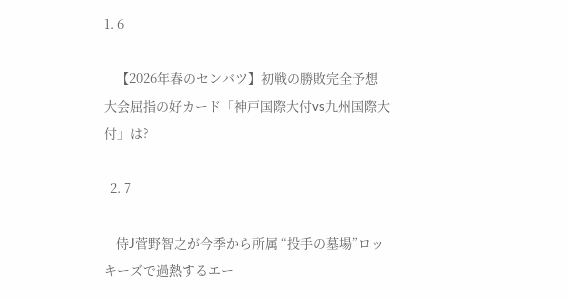1. 6

    【2026年春のセンバツ】初戦の勝敗完全予想 大会屈指の好カード「神戸国際大付vs九州国際大付」は?

  2. 7

    侍J菅野智之が今季から所属 “投手の墓場”ロッキーズで過熱するエー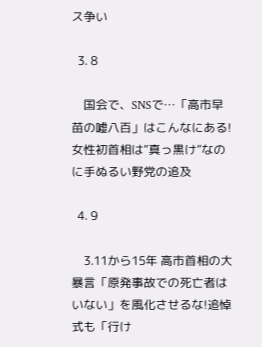ス争い

  3. 8

    国会で、SNSで…「高市早苗の嘘八百」はこんなにある!女性初首相は“真っ黒け”なのに手ぬるい野党の追及

  4. 9

    3.11から15年 高市首相の大暴言「原発事故での死亡者はいない」を風化させるな!追悼式も「行け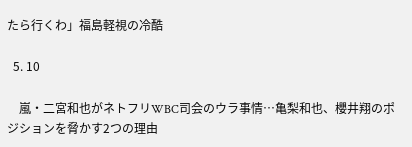たら行くわ」福島軽視の冷酷

  5. 10

    嵐・二宮和也がネトフリWBC司会のウラ事情…亀梨和也、櫻井翔のポジションを脅かす2つの理由